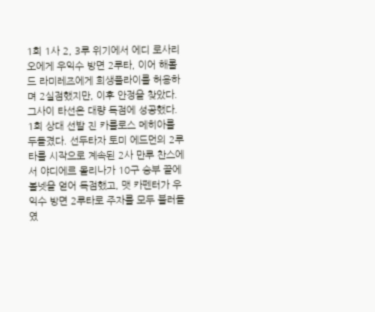1회 1사 2, 3루 위기에서 에디 로사리오에게 우익수 방면 2루타, 이어 해롤드 라미레즈에게 희생플라이를 허용하며 2실점했지만, 이후 안정을 찾았다.
그사이 타선은 대량 득점에 성공했다. 1회 상대 선발 진 카를로스 메히아를 두들겼다. 선두타자 토미 에드먼의 2루타를 시작으로 계속된 2사 만루 찬스에서 야디에르 몰리나가 10구 승부 끝에 볼넷을 얻어 득점했고, 맷 카펜터가 우익수 방면 2루타로 주자를 모두 불러들였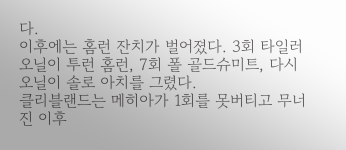다.
이후에는 홈런 잔치가 벌어졌다. 3회 타일러 오닐이 투런 홈런, 7회 폴 골드슈미트, 다시 오닐이 솔로 아치를 그렸다.
클리블랜드는 메히아가 1회를 못버티고 무너진 이후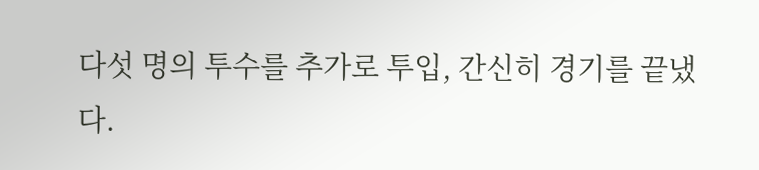다섯 명의 투수를 추가로 투입, 간신히 경기를 끝냈다.